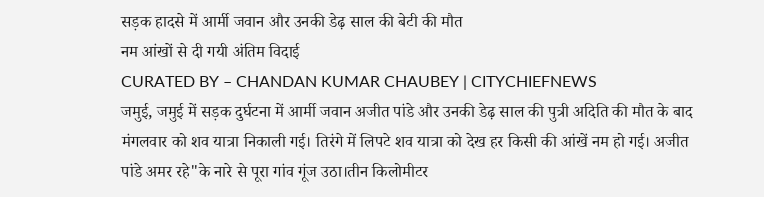सड़क हादसे में आर्मी जवान और उनकी डेढ़ साल की बेटी की मौत
नम आंखों से दी गयी अंतिम विदाई
CURATED BY – CHANDAN KUMAR CHAUBEY | CITYCHIEFNEWS
जमुई, जमुई में सड़क दुर्घटना में आर्मी जवान अजीत पांडे और उनकी डेढ़ साल की पुत्री अदिति की मौत के बाद मंगलवार को शव यात्रा निकाली गई। तिरंगे में लिपटे शव यात्रा को देख हर किसी की आंखें नम हो गई। अजीत पांडे अमर रहे"के नारे से पूरा गांव गूंज उठा।तीन किलोमीटर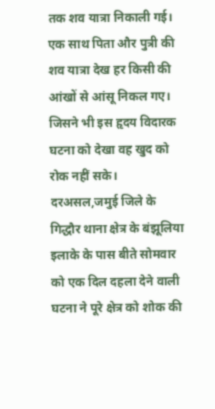तक शव यात्रा निकाली गई। एक साथ पिता और पुत्री की शव यात्रा देख हर किसी की आंखों से आंसू निकल गए। जिसने भी इस हृदय विदारक घटना को देखा वह खुद को रोक नहीं सके।
दरअसल,जमुई जिले के गिद्धौर थाना क्षेत्र के बंझूलिया इलाके के पास बीते सोमवार को एक दिल दहला देने वाली घटना ने पूरे क्षेत्र को शोक की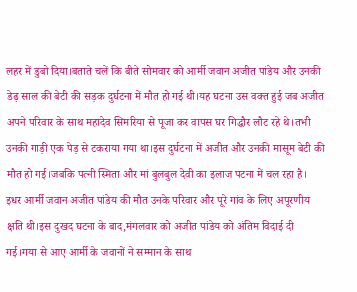लहर में डुबो दिया।बताते चलें कि बीते सोमवार को आर्मी जवान अजीत पांडेय और उनकी डेढ़ साल की बेटी की सड़क दुर्घटना में मौत हो गई थी।यह घटना उस वक्त हुई जब अजीत अपने परिवार के साथ महादेव सिमरिया से पूजा कर वापस घर गिद्धौर लौट रहे थे।तभी उनकी गाड़ी एक पेड़ से टकराया गया था।इस दुर्घटना में अजीत और उनकी मासूम बेटी की मौत हो गई।जबकि पत्नी स्मिता और मां बुलबुल देवी का इलाज पटना में चल रहा है।
इधर आर्मी जवान अजीत पांडेय की मौत उनके परिवार और पूरे गांव के लिए अपूरणीय क्षति थी।इस दुखद घटना के बाद,मंगलवार को अजीत पांडेय को अंतिम विदाई दी गई।गया से आए आर्मी के जवानों ने सम्मान के साथ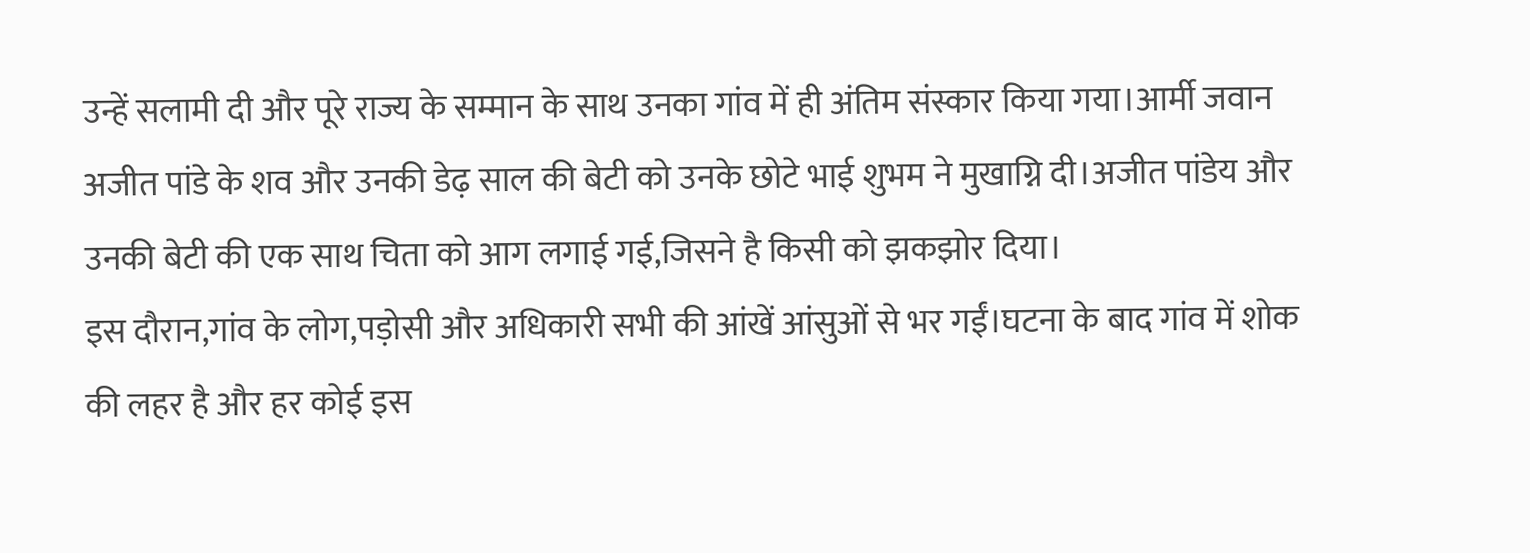उन्हें सलामी दी और पूरे राज्य के सम्मान के साथ उनका गांव में ही अंतिम संस्कार किया गया।आर्मी जवान अजीत पांडे के शव और उनकी डेढ़ साल की बेटी को उनके छोटे भाई शुभम ने मुखाग्नि दी।अजीत पांडेय और उनकी बेटी की एक साथ चिता को आग लगाई गई,जिसने है किसी को झकझोर दिया।
इस दौरान,गांव के लोग,पड़ोसी और अधिकारी सभी की आंखें आंसुओं से भर गईं।घटना के बाद गांव में शोक की लहर है और हर कोई इस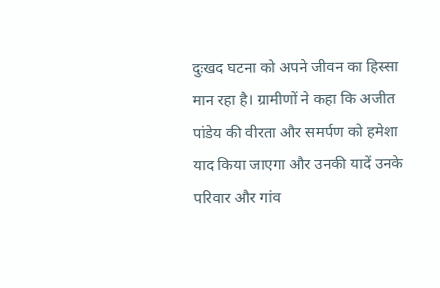दुःखद घटना को अपने जीवन का हिस्सा मान रहा है। ग्रामीणों ने कहा कि अजीत पांडेय की वीरता और समर्पण को हमेशा याद किया जाएगा और उनकी यादें उनके परिवार और गांव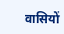वासियों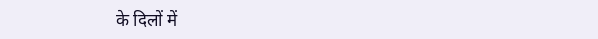के दिलों में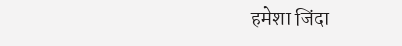हमेशा जिंदा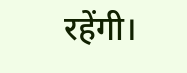रहेंगी।